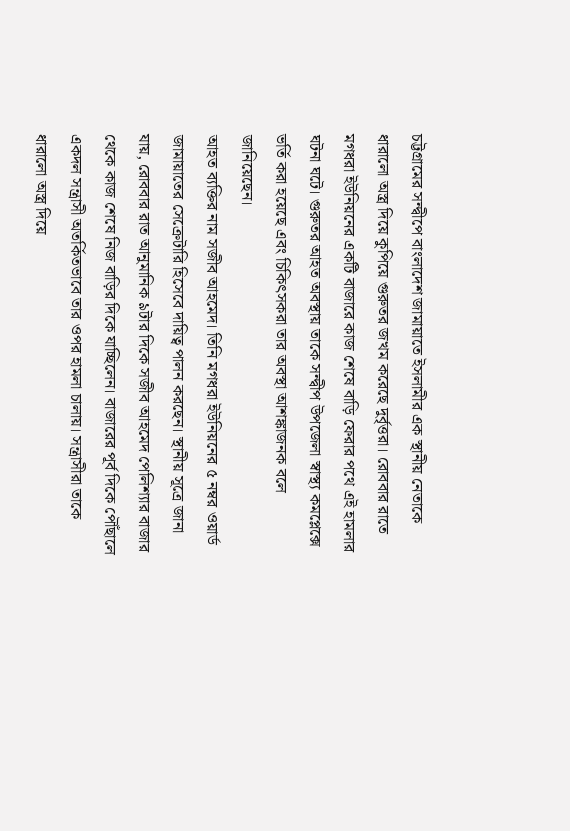চট্টগ্রামের সন্দ্বীপে বাংলাদেশ জামায়াতে ইসলামীর এক স্থানীয় নেতাকে ধারালো অস্ত্র দিয়ে কুপিয়ে গুরুতর জখম করেছে দুর্বৃত্তরা। রোববার রাতে মগধরা ইউনিয়নের একটি বাজারে কাজ শেষে বাড়ি ফেরার পথে এই হামলার ঘটনা ঘটে। গুরুতর আহত অবস্থায় তাকে সন্দ্বীপ উপজেলা স্বাস্থ্য কমপ্লেক্সে ভর্তি করা হয়েছে এবং চিকিৎসকরা তার অবস্থা আশঙ্কাজনক বলে জানিয়েছেন।
আহত ব্যক্তির নাম সজীব আহমেদ। তিনি মগধরা ইউনিয়নের ৫ নম্বর ওয়ার্ড জামায়াতের সেক্রেটারি হিসেবে দায়িত্ব পালন করছেন। স্থানীয় সূত্রে জানা যায়, রোববার রাত আনুমানিক ৯টার দিকে সজীব আহমেদ পেলিশ্যার বাজার থেকে কাজ শেষে নিজ বাড়ির দিকে যাচ্ছিলেন। বাজারের পূর্ব দিকে পৌঁছালে একদল সন্ত্রাসী অতর্কিতভাবে তার ওপর হামলা চালায়। সন্ত্রাসীরা তাকে ধারালো অস্ত্র দিয়ে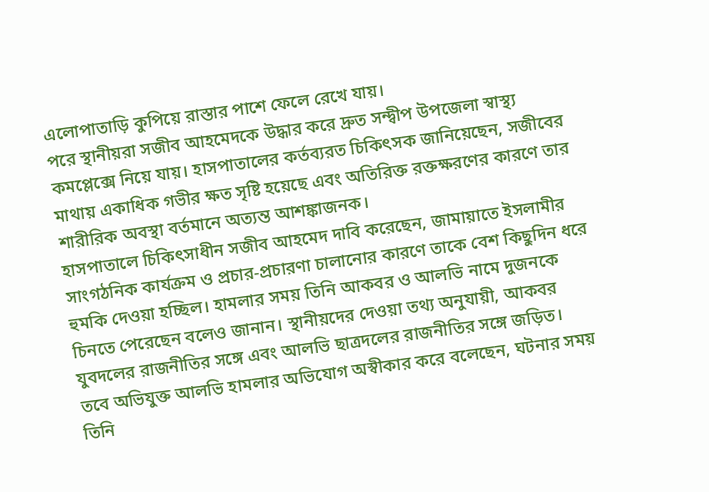এলোপাতাড়ি কুপিয়ে রাস্তার পাশে ফেলে রেখে যায়।
পরে স্থানীয়রা সজীব আহমেদকে উদ্ধার করে দ্রুত সন্দ্বীপ উপজেলা স্বাস্থ্য কমপ্লেক্সে নিয়ে যায়। হাসপাতালের কর্তব্যরত চিকিৎসক জানিয়েছেন, সজীবের মাথায় একাধিক গভীর ক্ষত সৃষ্টি হয়েছে এবং অতিরিক্ত রক্তক্ষরণের কারণে তার শারীরিক অবস্থা বর্তমানে অত্যন্ত আশঙ্কাজনক।
হাসপাতালে চিকিৎসাধীন সজীব আহমেদ দাবি করেছেন, জামায়াতে ইসলামীর সাংগঠনিক কার্যক্রম ও প্রচার-প্রচারণা চালানোর কারণে তাকে বেশ কিছুদিন ধরে হুমকি দেওয়া হচ্ছিল। হামলার সময় তিনি আকবর ও আলভি নামে দুজনকে চিনতে পেরেছেন বলেও জানান। স্থানীয়দের দেওয়া তথ্য অনুযায়ী, আকবর যুবদলের রাজনীতির সঙ্গে এবং আলভি ছাত্রদলের রাজনীতির সঙ্গে জড়িত।
তবে অভিযুক্ত আলভি হামলার অভিযোগ অস্বীকার করে বলেছেন, ঘটনার সময় তিনি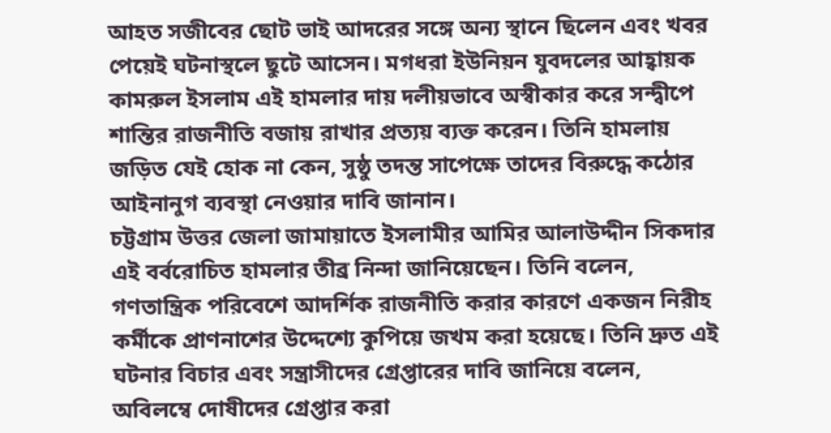আহত সজীবের ছোট ভাই আদরের সঙ্গে অন্য স্থানে ছিলেন এবং খবর পেয়েই ঘটনাস্থলে ছুটে আসেন। মগধরা ইউনিয়ন যুবদলের আহ্বায়ক কামরুল ইসলাম এই হামলার দায় দলীয়ভাবে অস্বীকার করে সন্দ্বীপে শান্তির রাজনীতি বজায় রাখার প্রত্যয় ব্যক্ত করেন। তিনি হামলায় জড়িত যেই হোক না কেন, সুষ্ঠু তদন্ত সাপেক্ষে তাদের বিরুদ্ধে কঠোর আইনানুগ ব্যবস্থা নেওয়ার দাবি জানান।
চট্টগ্রাম উত্তর জেলা জামায়াতে ইসলামীর আমির আলাউদ্দীন সিকদার এই বর্বরোচিত হামলার তীব্র নিন্দা জানিয়েছেন। তিনি বলেন, গণতান্ত্রিক পরিবেশে আদর্শিক রাজনীতি করার কারণে একজন নিরীহ কর্মীকে প্রাণনাশের উদ্দেশ্যে কুপিয়ে জখম করা হয়েছে। তিনি দ্রুত এই ঘটনার বিচার এবং সন্ত্রাসীদের গ্রেপ্তারের দাবি জানিয়ে বলেন, অবিলম্বে দোষীদের গ্রেপ্তার করা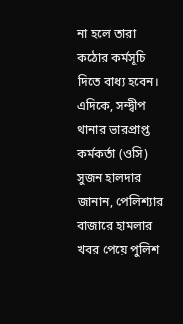না হলে তারা কঠোর কর্মসূচি দিতে বাধ্য হবেন। এদিকে, সন্দ্বীপ থানার ভারপ্রাপ্ত কর্মকর্তা (ওসি) সুজন হালদার জানান, পেলিশ্যার বাজারে হামলার খবর পেয়ে পুলিশ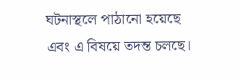ঘটনাস্থলে পাঠানো হয়েছে এবং এ বিষয়ে তদন্ত চলছে।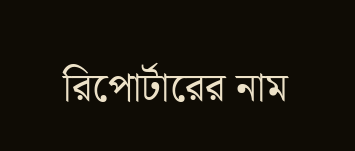রিপোর্টারের নাম